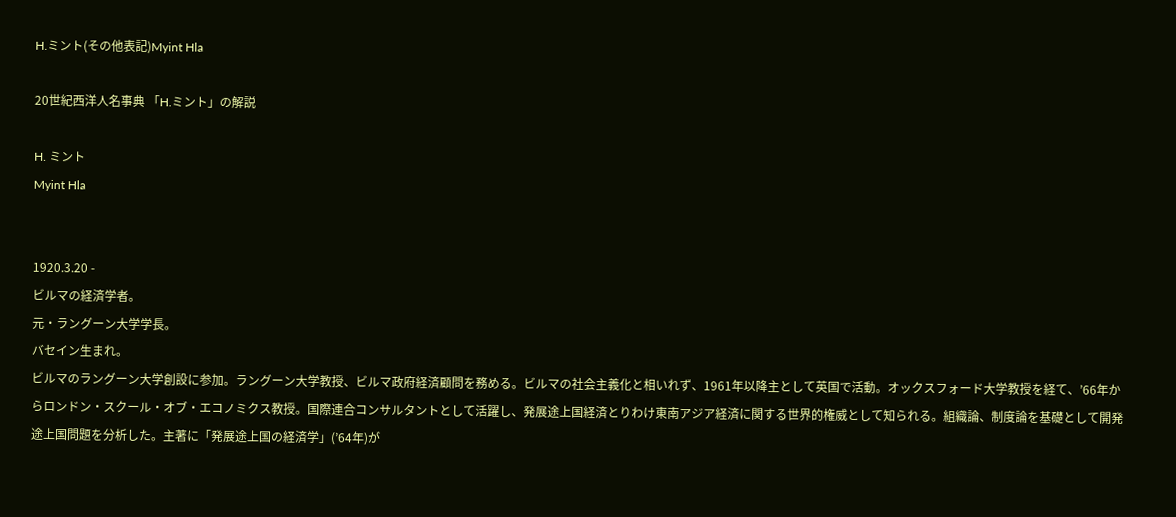H.ミント(その他表記)Myint Hla

20世紀西洋人名事典 「H.ミント」の解説

H. ミント
Myint Hla


1920.3.20 -
ビルマの経済学者。
元・ラングーン大学学長。
バセイン生まれ。
ビルマのラングーン大学創設に参加。ラングーン大学教授、ビルマ政府経済顧問を務める。ビルマの社会主義化と相いれず、1961年以降主として英国で活動。オックスフォード大学教授を経て、’66年からロンドン・スクール・オブ・エコノミクス教授。国際連合コンサルタントとして活躍し、発展途上国経済とりわけ東南アジア経済に関する世界的権威として知られる。組織論、制度論を基礎として開発途上国問題を分析した。主著に「発展途上国の経済学」(’64年)が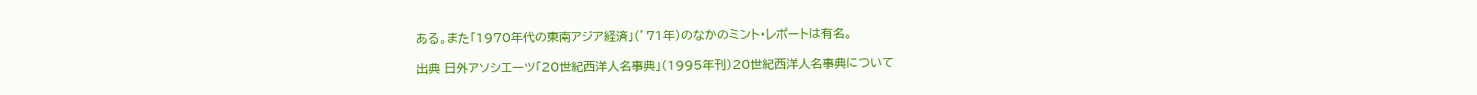ある。また「1970年代の東南アジア経済」(’71年)のなかのミント・レポートは有名。

出典 日外アソシエーツ「20世紀西洋人名事典」(1995年刊)20世紀西洋人名事典について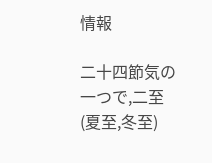情報

二十四節気の一つで,二至 (夏至,冬至)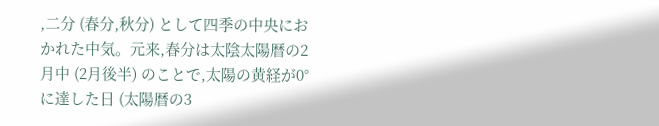,二分 (春分,秋分) として四季の中央におかれた中気。元来,春分は太陰太陽暦の2月中 (2月後半) のことで,太陽の黄経が0°に達した日 (太陽暦の3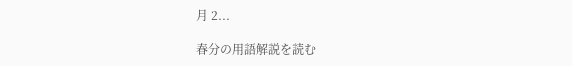月 2...

春分の用語解説を読む